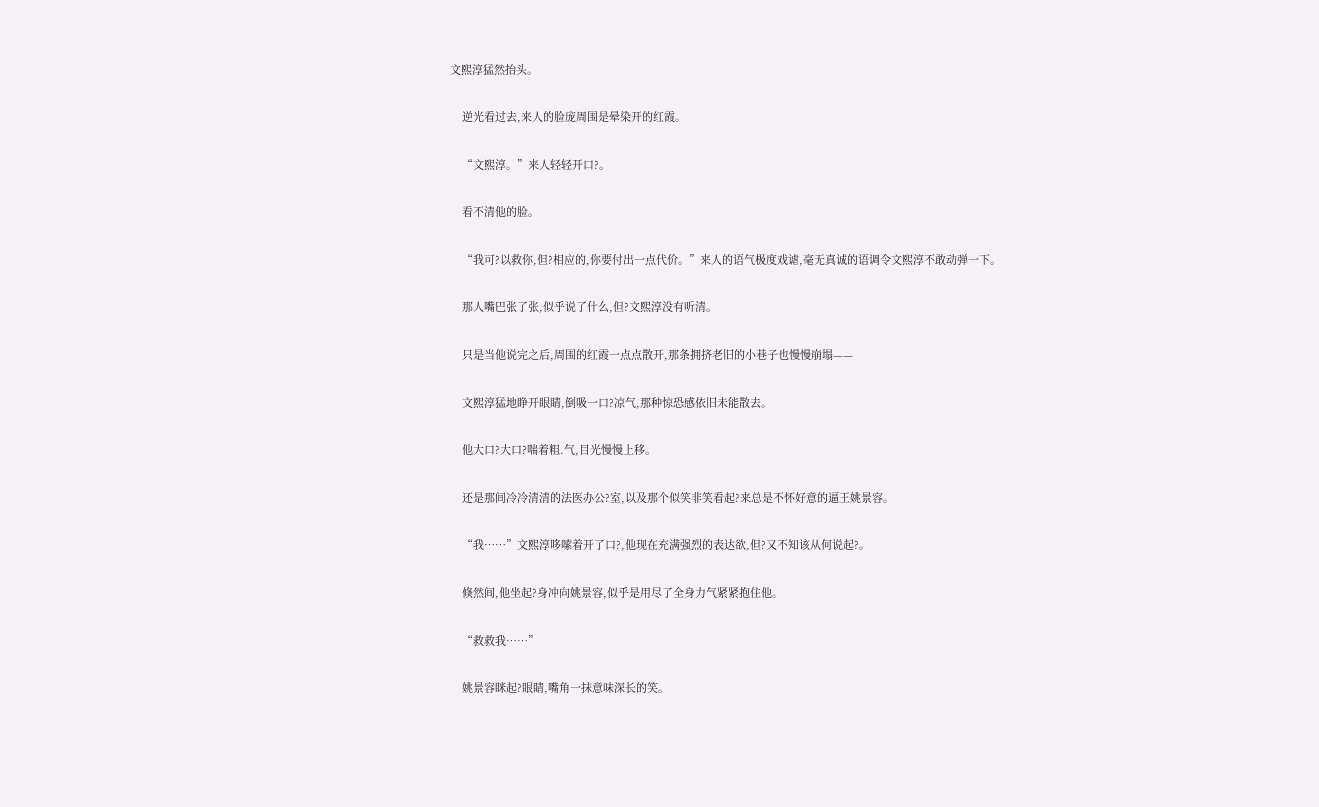文熙淳猛然抬头。

    逆光看过去,来人的脸庞周围是晕染开的红霞。

    “文熙淳。”来人轻轻开口?。

    看不清他的脸。

    “我可?以救你,但?相应的,你要付出一点代价。”来人的语气极度戏谑,毫无真诚的语调令文熙淳不敢动弹一下。

    那人嘴巴张了张,似乎说了什么,但?文熙淳没有听清。

    只是当他说完之后,周围的红霞一点点散开,那条拥挤老旧的小巷子也慢慢崩塌——

    文熙淳猛地睁开眼睛,倒吸一口?凉气,那种惊恐感依旧未能散去。

    他大口?大口?喘着粗.气,目光慢慢上移。

    还是那间冷冷清清的法医办公?室,以及那个似笑非笑看起?来总是不怀好意的逼王姚景容。

    “我……”文熙淳哆嗦着开了口?,他现在充满强烈的表达欲,但?又不知该从何说起?。

    倏然间,他坐起?身冲向姚景容,似乎是用尽了全身力气紧紧抱住他。

    “救救我……”

    姚景容眯起?眼睛,嘴角一抹意味深长的笑。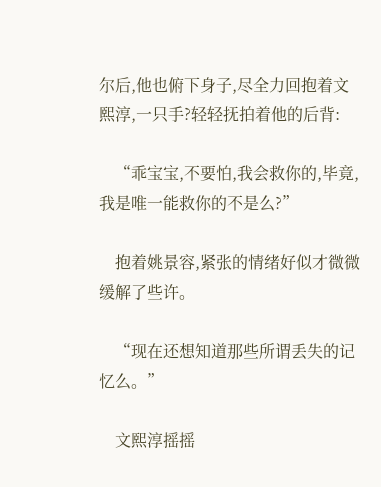尔后,他也俯下身子,尽全力回抱着文熙淳,一只手?轻轻抚拍着他的后背:

    “乖宝宝,不要怕,我会救你的,毕竟,我是唯一能救你的不是么?”

    抱着姚景容,紧张的情绪好似才微微缓解了些许。

    “现在还想知道那些所谓丢失的记忆么。”

    文熙淳摇摇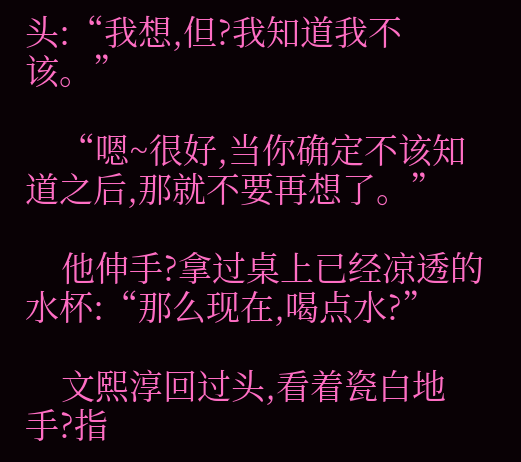头:“我想,但?我知道我不该。”

    “嗯~很好,当你确定不该知道之后,那就不要再想了。”

    他伸手?拿过桌上已经凉透的水杯:“那么现在,喝点水?”

    文熙淳回过头,看着瓷白地手?指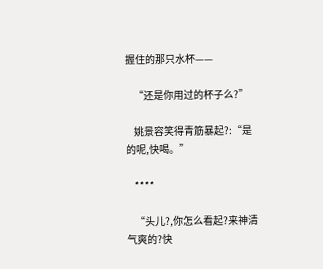握住的那只水杯——

    “还是你用过的杯子么?”

    姚景容笑得青筋暴起?:“是的呢,快喝。”

    ****

    “头儿?,你怎么看起?来神清气爽的?快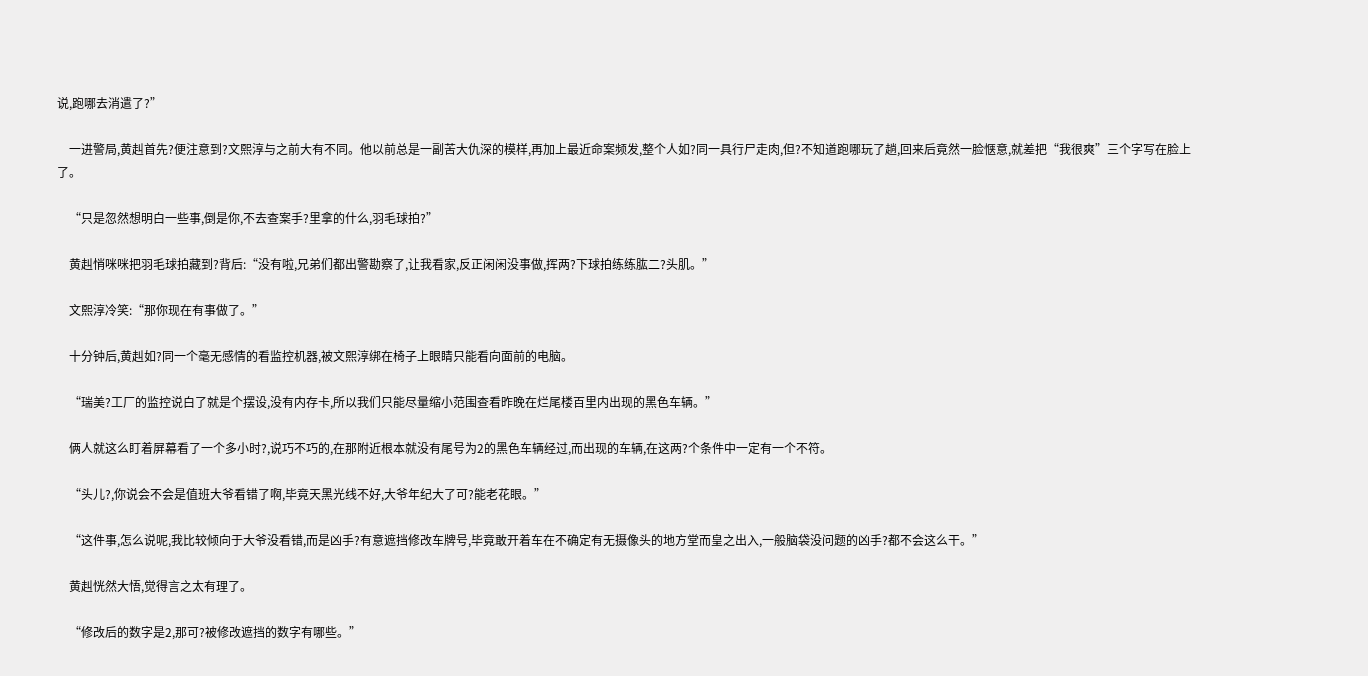说,跑哪去消遣了?”

    一进警局,黄赳首先?便注意到?文熙淳与之前大有不同。他以前总是一副苦大仇深的模样,再加上最近命案频发,整个人如?同一具行尸走肉,但?不知道跑哪玩了趟,回来后竟然一脸惬意,就差把“我很爽”三个字写在脸上了。

    “只是忽然想明白一些事,倒是你,不去查案手?里拿的什么,羽毛球拍?”

    黄赳悄咪咪把羽毛球拍藏到?背后:“没有啦,兄弟们都出警勘察了,让我看家,反正闲闲没事做,挥两?下球拍练练肱二?头肌。”

    文熙淳冷笑:“那你现在有事做了。”

    十分钟后,黄赳如?同一个毫无感情的看监控机器,被文熙淳绑在椅子上眼睛只能看向面前的电脑。

    “瑞美?工厂的监控说白了就是个摆设,没有内存卡,所以我们只能尽量缩小范围查看昨晚在烂尾楼百里内出现的黑色车辆。”

    俩人就这么盯着屏幕看了一个多小时?,说巧不巧的,在那附近根本就没有尾号为2的黑色车辆经过,而出现的车辆,在这两?个条件中一定有一个不符。

    “头儿?,你说会不会是值班大爷看错了啊,毕竟天黑光线不好,大爷年纪大了可?能老花眼。”

    “这件事,怎么说呢,我比较倾向于大爷没看错,而是凶手?有意遮挡修改车牌号,毕竟敢开着车在不确定有无摄像头的地方堂而皇之出入,一般脑袋没问题的凶手?都不会这么干。”

    黄赳恍然大悟,觉得言之太有理了。

    “修改后的数字是2,那可?被修改遮挡的数字有哪些。”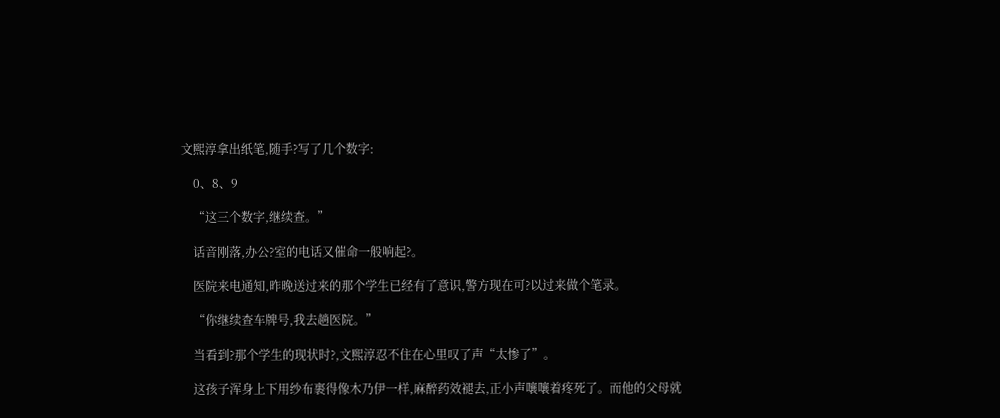文熙淳拿出纸笔,随手?写了几个数字:

    0、8、9

    “这三个数字,继续查。”

    话音刚落,办公?室的电话又催命一般响起?。

    医院来电通知,昨晚送过来的那个学生已经有了意识,警方现在可?以过来做个笔录。

    “你继续查车牌号,我去趟医院。”

    当看到?那个学生的现状时?,文熙淳忍不住在心里叹了声“太惨了”。

    这孩子浑身上下用纱布裹得像木乃伊一样,麻醉药效褪去,正小声嚷嚷着疼死了。而他的父母就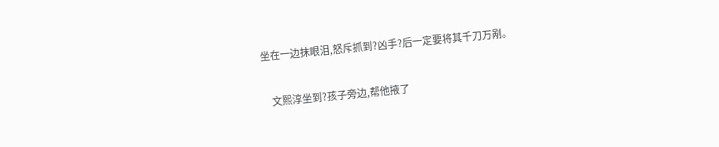坐在一边抹眼泪,怒斥抓到?凶手?后一定要将其千刀万剐。

    文熙淳坐到?孩子旁边,帮他掖了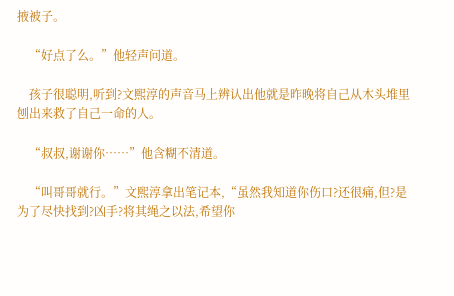掖被子。

    “好点了么。”他轻声问道。

    孩子很聪明,听到?文熙淳的声音马上辨认出他就是昨晚将自己从木头堆里刨出来救了自己一命的人。

    “叔叔,谢谢你……”他含糊不清道。

    “叫哥哥就行。”文熙淳拿出笔记本,“虽然我知道你伤口?还很痛,但?是为了尽快找到?凶手?将其绳之以法,希望你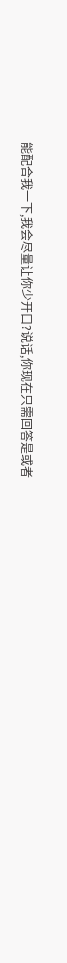能配合我一下,我会尽量让你少开口?说话,你现在只需回答是或者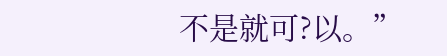不是就可?以。”